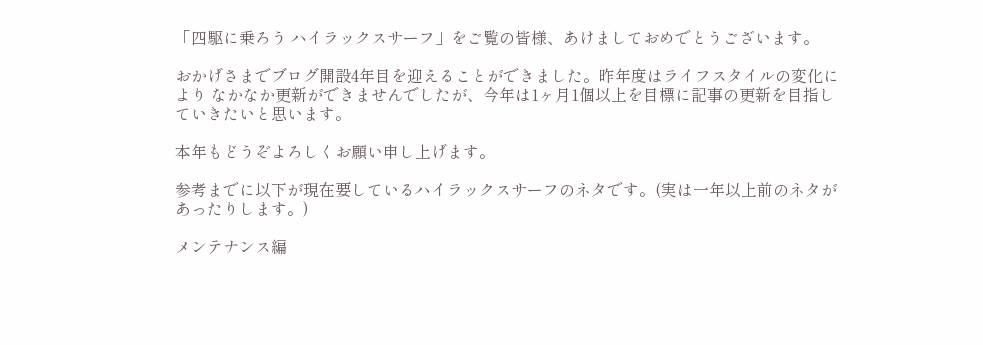「四駆に乗ろう ハイラックスサーフ」をご覧の皆様、あけましておめでとうございます。

おかげさまでブログ開設4年目を迎えることができました。昨年度はライフスタイルの変化により なかなか更新ができませんでしたが、今年は1ヶ月1個以上を目標に記事の更新を目指していきたいと思います。

本年もどうぞよろしくお願い申し上げます。

参考までに以下が現在要しているハイラックスサーフのネタです。(実は一年以上前のネタがあったりします。)

メンテナンス編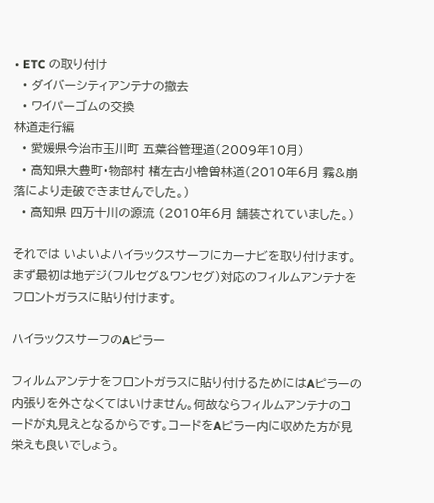• ETC の取り付け
  • ダイバーシティアンテナの撤去
  • ワイパーゴムの交換
林道走行編
  • 愛媛県今治市玉川町 五葉谷管理道(2009年10月)
  • 高知県大豊町・物部村 楮左古小檜曽林道(2010年6月 霧&崩落により走破できませんでした。)
  • 高知県 四万十川の源流 (2010年6月 舗装されていました。)

それでは いよいよハイラックスサーフにカーナビを取り付けます。まず最初は地デジ(フルセグ&ワンセグ)対応のフィルムアンテナをフロントガラスに貼り付けます。

ハイラックスサーフのAピラー

フィルムアンテナをフロントガラスに貼り付けるためにはAピラーの内張りを外さなくてはいけません。何故ならフィルムアンテナのコードが丸見えとなるからです。コードをAピラー内に収めた方が見栄えも良いでしょう。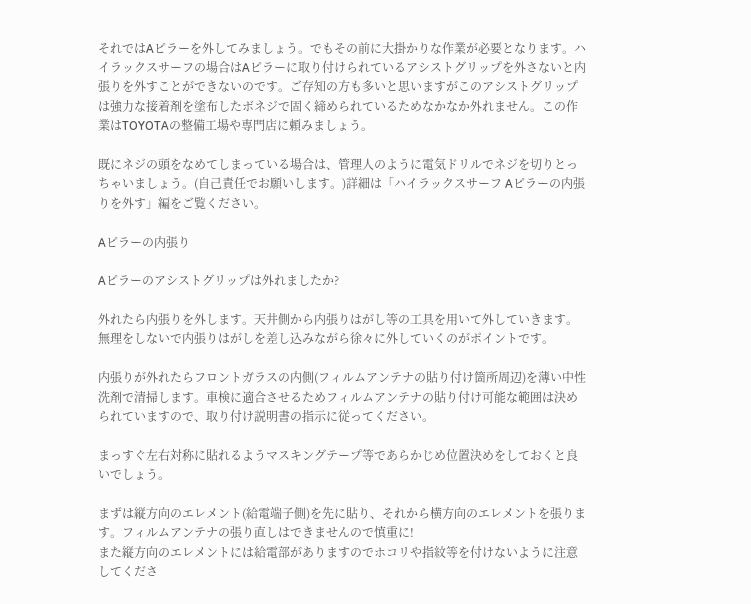それではAピラーを外してみましょう。でもその前に大掛かりな作業が必要となります。ハイラックスサーフの場合はAピラーに取り付けられているアシストグリップを外さないと内張りを外すことができないのです。ご存知の方も多いと思いますがこのアシストグリップは強力な接着剤を塗布したボネジで固く締められているためなかなか外れません。この作業はTOYOTAの整備工場や専門店に頼みましょう。

既にネジの頭をなめてしまっている場合は、管理人のように電気ドリルでネジを切りとっちゃいましょう。(自己責任でお願いします。)詳細は「ハイラックスサーフ Aピラーの内張りを外す」編をご覧ください。

Aピラーの内張り

Aピラーのアシストグリップは外れましたか?

外れたら内張りを外します。天井側から内張りはがし等の工具を用いて外していきます。無理をしないで内張りはがしを差し込みながら徐々に外していくのがポイントです。

内張りが外れたらフロントガラスの内側(フィルムアンテナの貼り付け箇所周辺)を薄い中性洗剤で清掃します。車検に適合させるためフィルムアンテナの貼り付け可能な範囲は決められていますので、取り付け説明書の指示に従ってください。

まっすぐ左右対称に貼れるようマスキングテープ等であらかじめ位置決めをしておくと良いでしょう。

まずは縦方向のエレメント(給電端子側)を先に貼り、それから横方向のエレメントを張ります。フィルムアンテナの張り直しはできませんので慎重に!
また縦方向のエレメントには給電部がありますのでホコリや指紋等を付けないように注意してくださ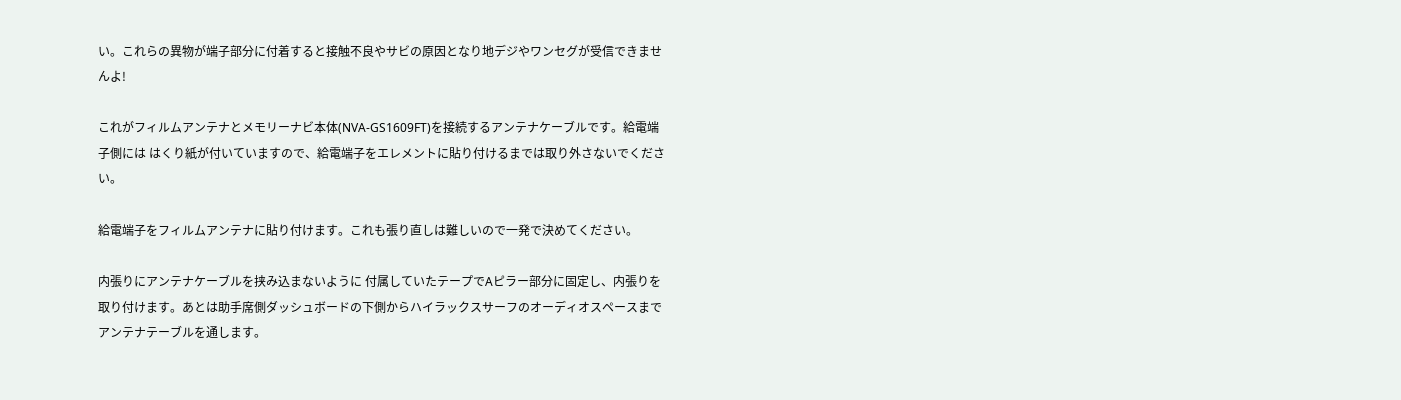い。これらの異物が端子部分に付着すると接触不良やサビの原因となり地デジやワンセグが受信できませんよ!

これがフィルムアンテナとメモリーナビ本体(NVA-GS1609FT)を接続するアンテナケーブルです。給電端子側には はくり紙が付いていますので、給電端子をエレメントに貼り付けるまでは取り外さないでください。

給電端子をフィルムアンテナに貼り付けます。これも張り直しは難しいので一発で決めてください。

内張りにアンテナケーブルを挟み込まないように 付属していたテープでAピラー部分に固定し、内張りを取り付けます。あとは助手席側ダッシュボードの下側からハイラックスサーフのオーディオスペースまでアンテナテーブルを通します。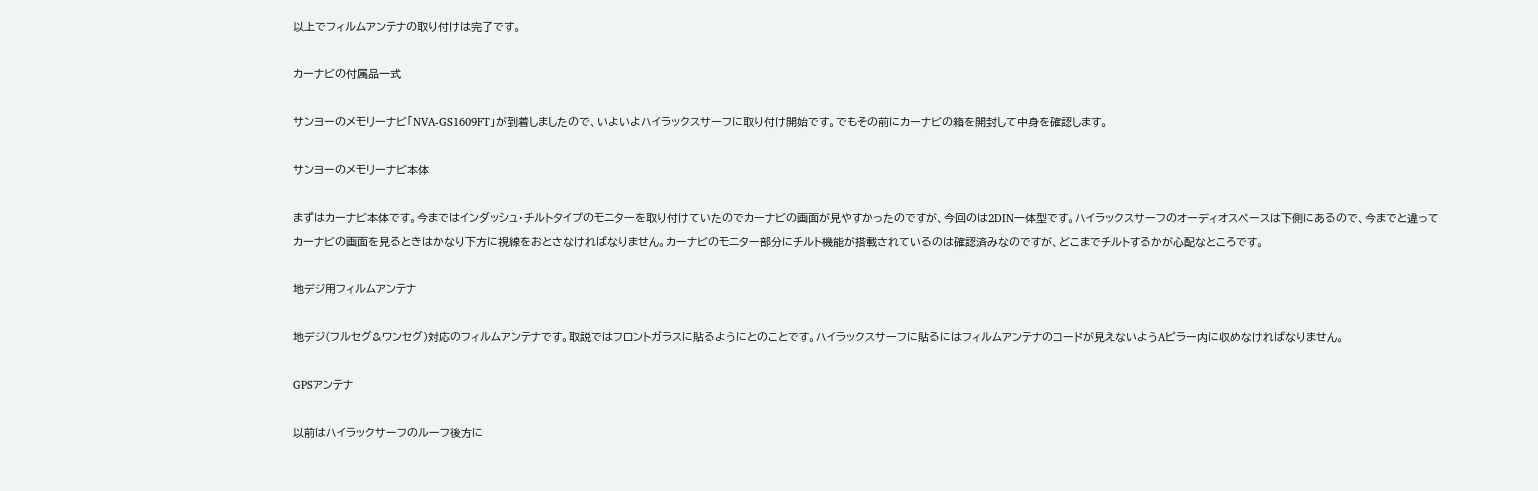以上でフィルムアンテナの取り付けは完了です。

カーナビの付属品一式

サンヨーのメモリーナビ「NVA-GS1609FT」が到着しましたので、いよいよハイラックスサーフに取り付け開始です。でもその前にカーナビの箱を開封して中身を確認します。

サンヨーのメモリーナビ本体

まずはカーナビ本体です。今まではインダッシュ・チルトタイプのモニターを取り付けていたのでカーナビの画面が見やすかったのですが、今回のは2DIN一体型です。ハイラックスサーフのオーディオスペースは下側にあるので、今までと違ってカーナビの画面を見るときはかなり下方に視線をおとさなければなりません。カーナビのモニター部分にチルト機能が搭載されているのは確認済みなのですが、どこまでチルトするかが心配なところです。

地デジ用フィルムアンテナ

地デジ(フルセグ&ワンセグ)対応のフィルムアンテナです。取説ではフロントガラスに貼るようにとのことです。ハイラックスサーフに貼るにはフィルムアンテナのコードが見えないようAピラー内に収めなければなりません。

GPSアンテナ

以前はハイラックサーフのルーフ後方に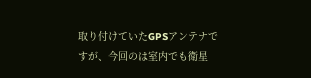取り付けていたGPSアンテナですが、今回のは室内でも衛星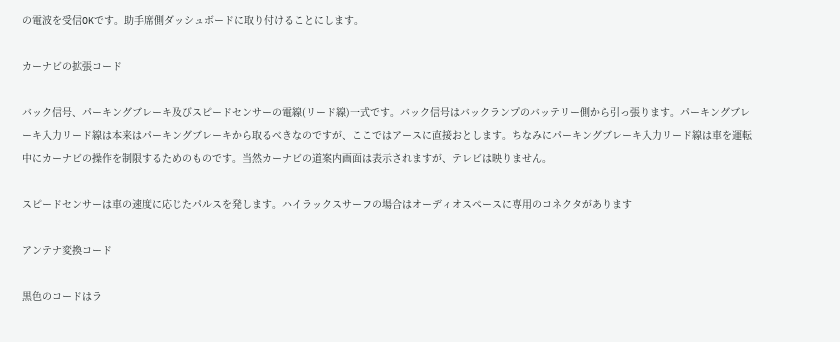の電波を受信OKです。助手席側ダッシュボードに取り付けることにします。

カーナビの拡張コード

バック信号、パーキングブレーキ及びスピードセンサーの電線(リード線)一式です。バック信号はバックランプのバッテリー側から引っ張ります。パーキングブレーキ入力リード線は本来はパーキングブレーキから取るべきなのですが、ここではアースに直接おとします。ちなみにパーキングブレーキ入力リード線は車を運転中にカーナビの操作を制限するためのものです。当然カーナビの道案内画面は表示されますが、テレビは映りません。

スピードセンサーは車の速度に応じたパルスを発します。ハイラックスサーフの場合はオーディオスペースに専用のコネクタがあります

アンテナ変換コード

黒色のコードはラ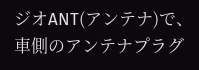ジオANT(アンテナ)で、車側のアンテナプラグ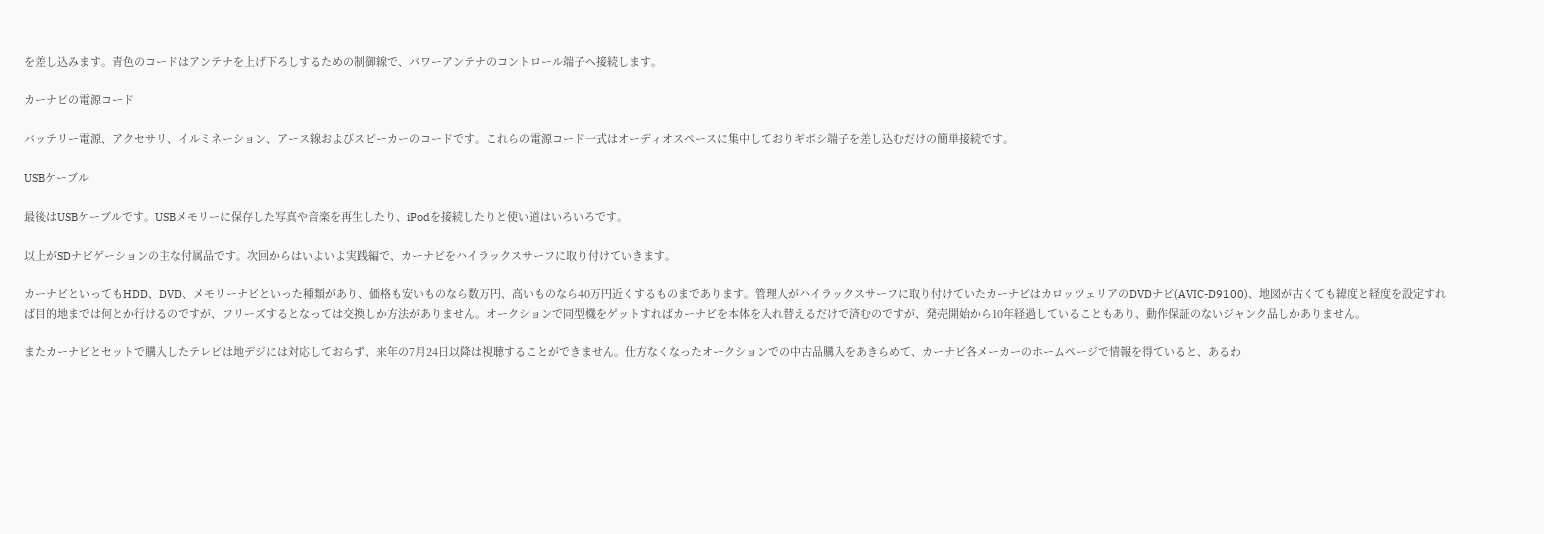を差し込みます。青色のコードはアンテナを上げ下ろしするための制御線で、パワーアンテナのコントロール端子へ接続します。

カーナビの電源コード

バッテリー電源、アクセサリ、イルミネーション、アース線およびスピーカーのコードです。これらの電源コード一式はオーディオスペースに集中しておりギボシ端子を差し込むだけの簡単接続です。

USBケーブル

最後はUSBケーブルです。USBメモリーに保存した写真や音楽を再生したり、iPodを接続したりと使い道はいろいろです。

以上がSDナビゲーションの主な付属品です。次回からはいよいよ実践編で、カーナビをハイラックスサーフに取り付けていきます。

カーナビといってもHDD、DVD、メモリーナビといった種類があり、価格も安いものなら数万円、高いものなら40万円近くするものまであります。管理人がハイラックスサーフに取り付けていたカーナビはカロッツェリアのDVDナビ(AVIC-D9100)、地図が古くても緯度と経度を設定すれば目的地までは何とか行けるのですが、フリーズするとなっては交換しか方法がありません。オークションで同型機をゲットすればカーナビを本体を入れ替えるだけで済むのですが、発売開始から10年経過していることもあり、動作保証のないジャンク品しかありません。

またカーナビとセットで購入したテレビは地デジには対応しておらず、来年の7月24日以降は視聴することができません。仕方なくなったオークションでの中古品購入をあきらめて、カーナビ各メーカーのホームページで情報を得ていると、あるわ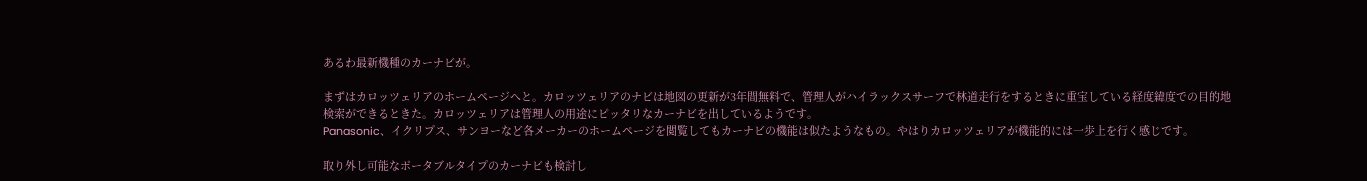あるわ最新機種のカーナビが。

まずはカロッツェリアのホームページへと。カロッツェリアのナビは地図の更新が3年間無料で、管理人がハイラックスサーフで林道走行をするときに重宝している経度緯度での目的地検索ができるときた。カロッツェリアは管理人の用途にピッタリなカーナビを出しているようです。
Panasonic、イクリプス、サンヨーなど各メーカーのホームページを閲覧してもカーナビの機能は似たようなもの。やはりカロッツェリアが機能的には一歩上を行く感じです。

取り外し可能なポータブルタイプのカーナビも検討し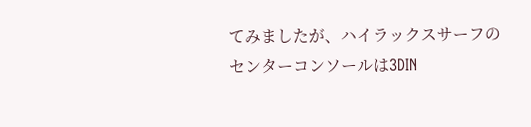てみましたが、ハイラックスサーフのセンターコンソールは3DIN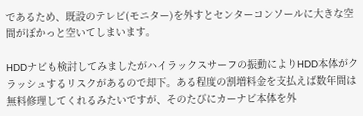であるため、既設のテレビ(モニター)を外すとセンターコンソールに大きな空間がぽかっと空いてしまいます。

HDDナビも検討してみましたがハイラックスサーフの振動によりHDD本体がクラッシュするリスクがあるので却下。ある程度の割増料金を支払えば数年間は無料修理してくれるみたいですが、そのたびにカーナビ本体を外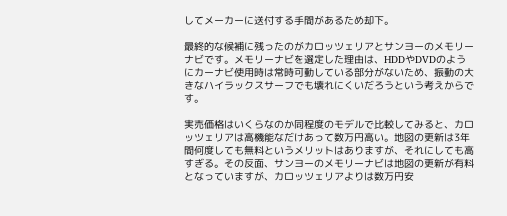してメーカーに送付する手間があるため却下。

最終的な候補に残ったのがカロッツェリアとサンヨーのメモリーナビです。メモリーナビを選定した理由は、HDDやDVDのようにカーナビ使用時は常時可動している部分がないため、振動の大きなハイラックスサーフでも壊れにくいだろうという考えからです。

実売価格はいくらなのか同程度のモデルで比較してみると、カロッツェリアは高機能なだけあって数万円高い。地図の更新は3年間何度しても無料というメリットはありますが、それにしても高すぎる。その反面、サンヨーのメモリーナビは地図の更新が有料となっていますが、カロッツェリアよりは数万円安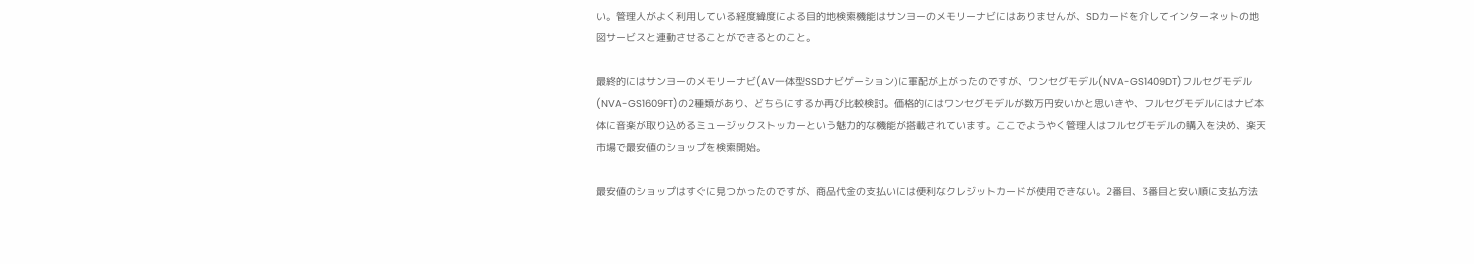い。管理人がよく利用している経度緯度による目的地検索機能はサンヨーのメモリーナビにはありませんが、SDカードを介してインターネットの地図サービスと連動させることができるとのこと。

最終的にはサンヨーのメモリーナビ(AV一体型SSDナビゲーション)に軍配が上がったのですが、ワンセグモデル(NVA-GS1409DT)フルセグモデル(NVA-GS1609FT)の2種類があり、どちらにするか再び比較検討。価格的にはワンセグモデルが数万円安いかと思いきや、フルセグモデルにはナビ本体に音楽が取り込めるミュージックストッカーという魅力的な機能が搭載されています。ここでようやく管理人はフルセグモデルの購入を決め、楽天市場で最安値のショップを検索開始。

最安値のショップはすぐに見つかったのですが、商品代金の支払いには便利なクレジットカードが使用できない。2番目、3番目と安い順に支払方法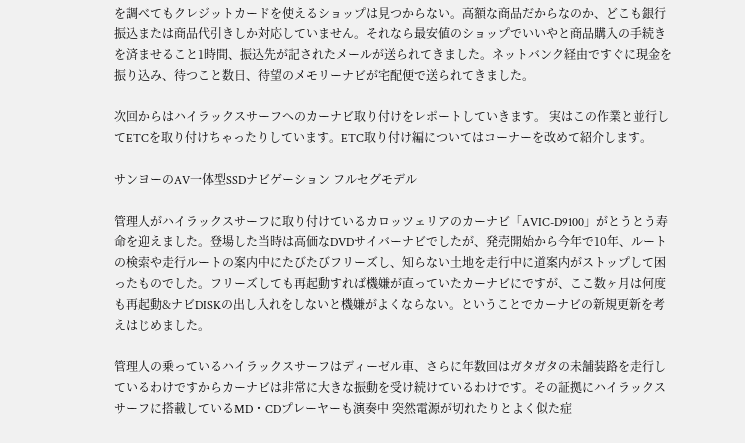を調べてもクレジットカードを使えるショップは見つからない。高額な商品だからなのか、どこも銀行振込または商品代引きしか対応していません。それなら最安値のショップでいいやと商品購入の手続きを済ませること1時間、振込先が記されたメールが送られてきました。ネットバンク経由ですぐに現金を振り込み、待つこと数日、待望のメモリーナビが宅配便で送られてきました。

次回からはハイラックスサーフへのカーナビ取り付けをレポートしていきます。 実はこの作業と並行してETCを取り付けちゃったりしています。ETC取り付け編についてはコーナーを改めて紹介します。

サンヨーのAV一体型SSDナビゲーション フルセグモデル

管理人がハイラックスサーフに取り付けているカロッツェリアのカーナビ「AVIC-D9100」がとうとう寿命を迎えました。登場した当時は高価なDVDサイバーナビでしたが、発売開始から今年で10年、ルートの検索や走行ルートの案内中にたびたびフリーズし、知らない土地を走行中に道案内がストップして困ったものでした。フリーズしても再起動すれば機嫌が直っていたカーナビにですが、ここ数ヶ月は何度も再起動&ナビDISKの出し入れをしないと機嫌がよくならない。ということでカーナビの新規更新を考えはじめました。

管理人の乗っているハイラックスサーフはディーゼル車、さらに年数回はガタガタの未舗装路を走行しているわけですからカーナビは非常に大きな振動を受け続けているわけです。その証拠にハイラックスサーフに搭載しているMD・CDプレーヤーも演奏中 突然電源が切れたりとよく似た症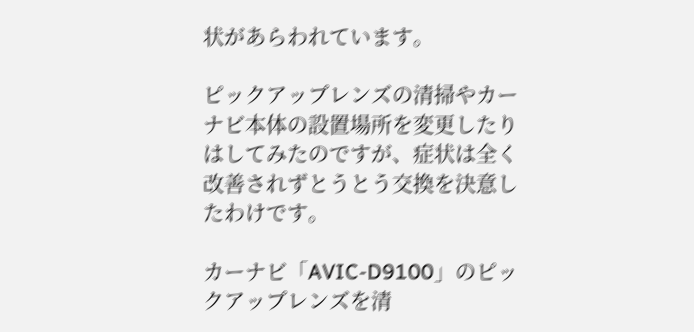状があらわれています。

ピックアップレンズの清掃やカーナビ本体の設置場所を変更したりはしてみたのですが、症状は全く改善されずとうとう交換を決意したわけです。

カーナビ「AVIC-D9100」のピックアップレンズを清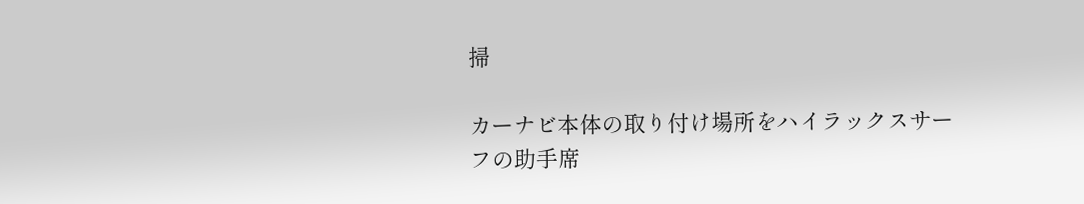掃

カーナビ本体の取り付け場所をハイラックスサーフの助手席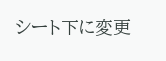シート下に変更